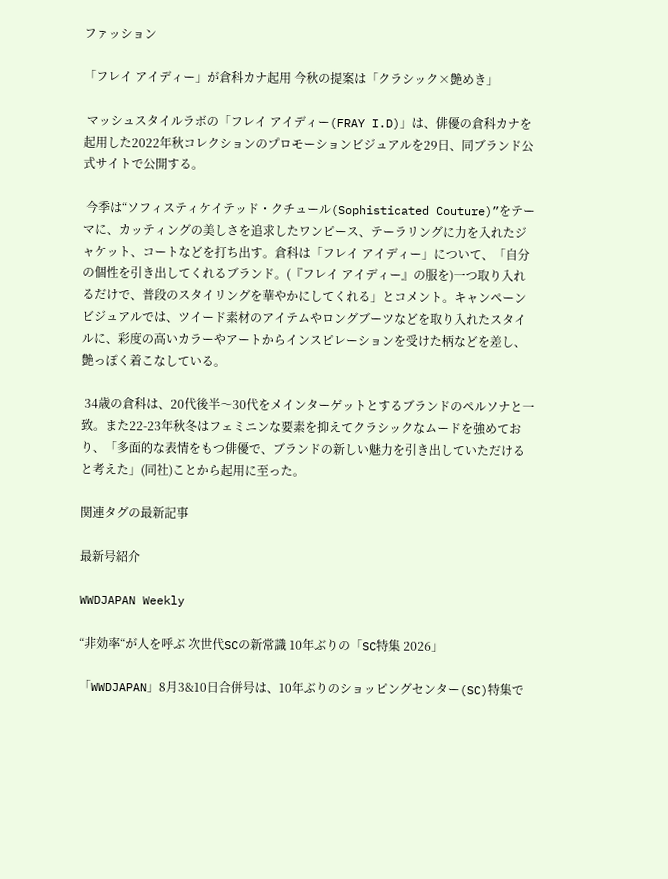ファッション

「フレイ アイディー」が倉科カナ起用 今秋の提案は「クラシック×艶めき」

 マッシュスタイルラボの「フレイ アイディー(FRAY I.D)」は、俳優の倉科カナを起用した2022年秋コレクションのプロモーションビジュアルを29日、同ブランド公式サイトで公開する。

 今季は“ソフィスティケイテッド・クチュール(Sophisticated Couture)”をテーマに、カッティングの美しさを追求したワンピース、テーラリングに力を入れたジャケット、コートなどを打ち出す。倉科は「フレイ アイディー」について、「自分の個性を引き出してくれるブランド。(『フレイ アイディー』の服を)一つ取り入れるだけで、普段のスタイリングを華やかにしてくれる」とコメント。キャンペーンビジュアルでは、ツイード素材のアイテムやロングブーツなどを取り入れたスタイルに、彩度の高いカラーやアートからインスピレーションを受けた柄などを差し、艶っぽく着こなしている。

 34歳の倉科は、20代後半〜30代をメインターゲットとするブランドのペルソナと一致。また22-23年秋冬はフェミニンな要素を抑えてクラシックなムードを強めており、「多面的な表情をもつ俳優で、ブランドの新しい魅力を引き出していただけると考えた」(同社)ことから起用に至った。

関連タグの最新記事

最新号紹介

WWDJAPAN Weekly

“非効率“が人を呼ぶ 次世代SCの新常識 10年ぶりの「SC特集 2026」

「WWDJAPAN」8月3&10日合併号は、10年ぶりのショッピングセンター(SC)特集で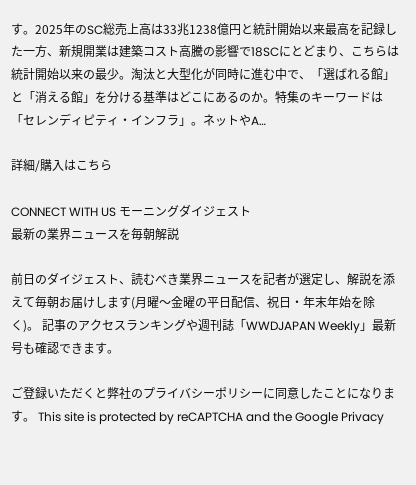す。2025年のSC総売上高は33兆1238億円と統計開始以来最高を記録した一方、新規開業は建築コスト高騰の影響で18SCにとどまり、こちらは統計開始以来の最少。淘汰と大型化が同時に進む中で、「選ばれる館」と「消える館」を分ける基準はどこにあるのか。特集のキーワードは「セレンディピティ・インフラ」。ネットやA…

詳細/購入はこちら

CONNECT WITH US モーニングダイジェスト
最新の業界ニュースを毎朝解説

前日のダイジェスト、読むべき業界ニュースを記者が選定し、解説を添えて毎朝お届けします(月曜〜金曜の平日配信、祝日・年末年始を除く)。 記事のアクセスランキングや週刊誌「WWDJAPAN Weekly」最新号も確認できます。

ご登録いただくと弊社のプライバシーポリシーに同意したことになります。 This site is protected by reCAPTCHA and the Google Privacy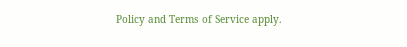Policy and Terms of Service apply.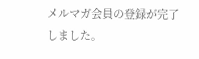メルマガ会員の登録が完了しました。